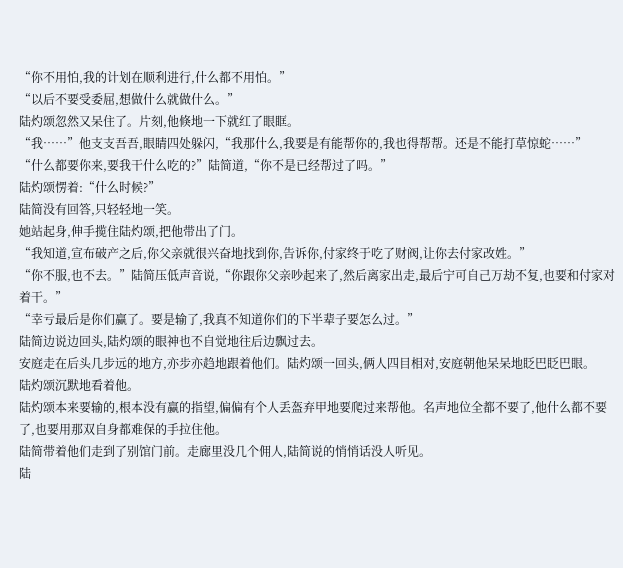“你不用怕,我的计划在顺利进行,什么都不用怕。”
“以后不要受委屈,想做什么就做什么。”
陆灼颂忽然又呆住了。片刻,他倏地一下就红了眼眶。
“我……”他支支吾吾,眼睛四处躲闪,“我那什么,我要是有能帮你的,我也得帮帮。还是不能打草惊蛇……”
“什么都要你来,要我干什么吃的?”陆简道,“你不是已经帮过了吗。”
陆灼颂愣着:“什么时候?”
陆简没有回答,只轻轻地一笑。
她站起身,伸手揽住陆灼颂,把他带出了门。
“我知道,宣布破产之后,你父亲就很兴奋地找到你,告诉你,付家终于吃了财阀,让你去付家改姓。”
“你不服,也不去。”陆简压低声音说,“你跟你父亲吵起来了,然后离家出走,最后宁可自己万劫不复,也要和付家对着干。”
“幸亏最后是你们赢了。要是输了,我真不知道你们的下半辈子要怎么过。”
陆简边说边回头,陆灼颂的眼神也不自觉地往后边飘过去。
安庭走在后头几步远的地方,亦步亦趋地跟着他们。陆灼颂一回头,俩人四目相对,安庭朝他呆呆地眨巴眨巴眼。
陆灼颂沉默地看着他。
陆灼颂本来要输的,根本没有赢的指望,偏偏有个人丢盔弃甲地要爬过来帮他。名声地位全都不要了,他什么都不要了,也要用那双自身都难保的手拉住他。
陆简带着他们走到了别馆门前。走廊里没几个佣人,陆简说的悄悄话没人听见。
陆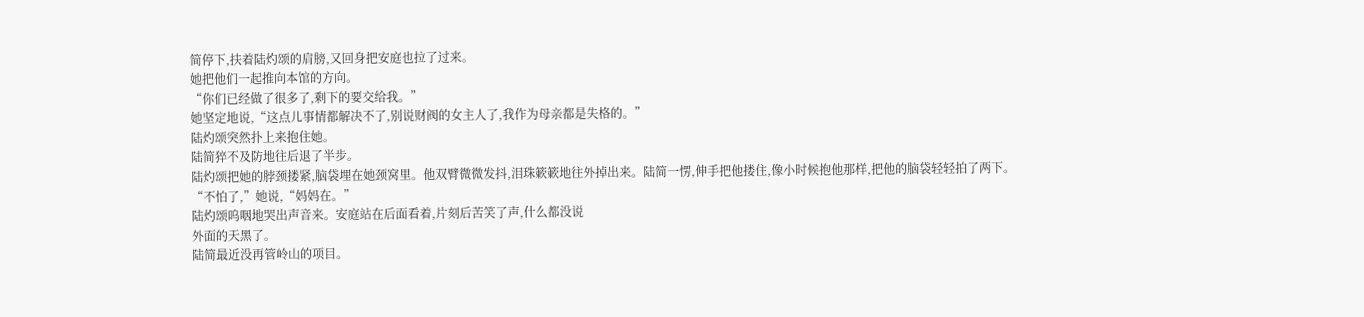简停下,扶着陆灼颂的肩膀,又回身把安庭也拉了过来。
她把他们一起推向本馆的方向。
“你们已经做了很多了,剩下的要交给我。”
她坚定地说,“这点儿事情都解决不了,别说财阀的女主人了,我作为母亲都是失格的。”
陆灼颂突然扑上来抱住她。
陆简猝不及防地往后退了半步。
陆灼颂把她的脖颈搂紧,脑袋埋在她颈窝里。他双臂微微发抖,泪珠簌簌地往外掉出来。陆简一愣,伸手把他搂住,像小时候抱他那样,把他的脑袋轻轻拍了两下。
“不怕了,”她说,“妈妈在。”
陆灼颂呜咽地哭出声音来。安庭站在后面看着,片刻后苦笑了声,什么都没说
外面的天黑了。
陆简最近没再管岭山的项目。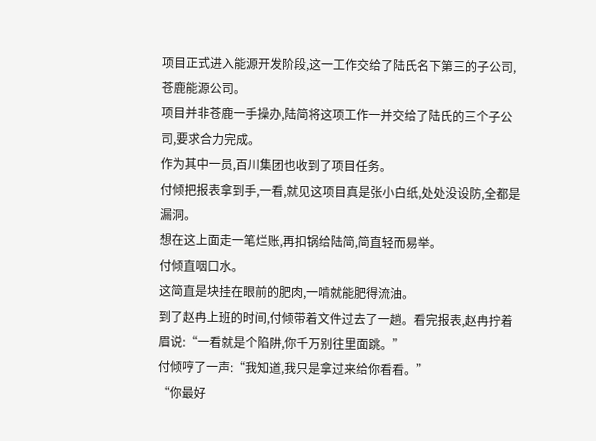项目正式进入能源开发阶段,这一工作交给了陆氏名下第三的子公司,苍鹿能源公司。
项目并非苍鹿一手操办,陆简将这项工作一并交给了陆氏的三个子公司,要求合力完成。
作为其中一员,百川集团也收到了项目任务。
付倾把报表拿到手,一看,就见这项目真是张小白纸,处处没设防,全都是漏洞。
想在这上面走一笔烂账,再扣锅给陆简,简直轻而易举。
付倾直咽口水。
这简直是块挂在眼前的肥肉,一啃就能肥得流油。
到了赵冉上班的时间,付倾带着文件过去了一趟。看完报表,赵冉拧着眉说:“一看就是个陷阱,你千万别往里面跳。”
付倾哼了一声:“我知道,我只是拿过来给你看看。”
“你最好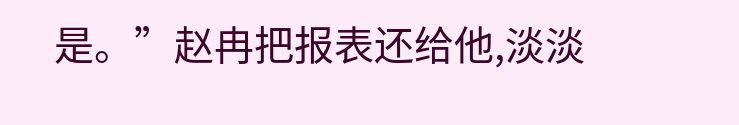是。”赵冉把报表还给他,淡淡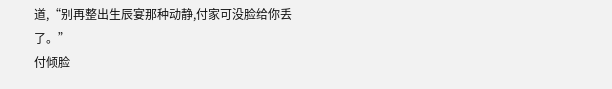道,“别再整出生辰宴那种动静,付家可没脸给你丢了。”
付倾脸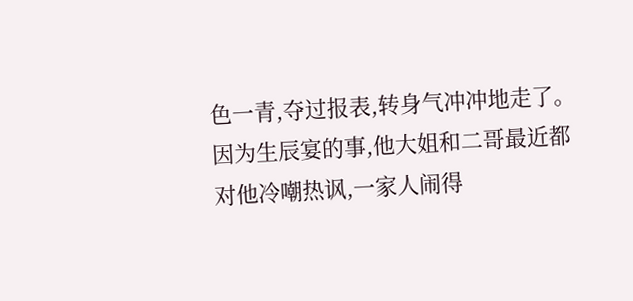色一青,夺过报表,转身气冲冲地走了。
因为生辰宴的事,他大姐和二哥最近都对他冷嘲热讽,一家人闹得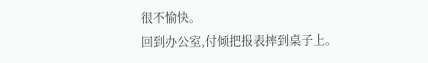很不愉快。
回到办公室,付倾把报表摔到桌子上。